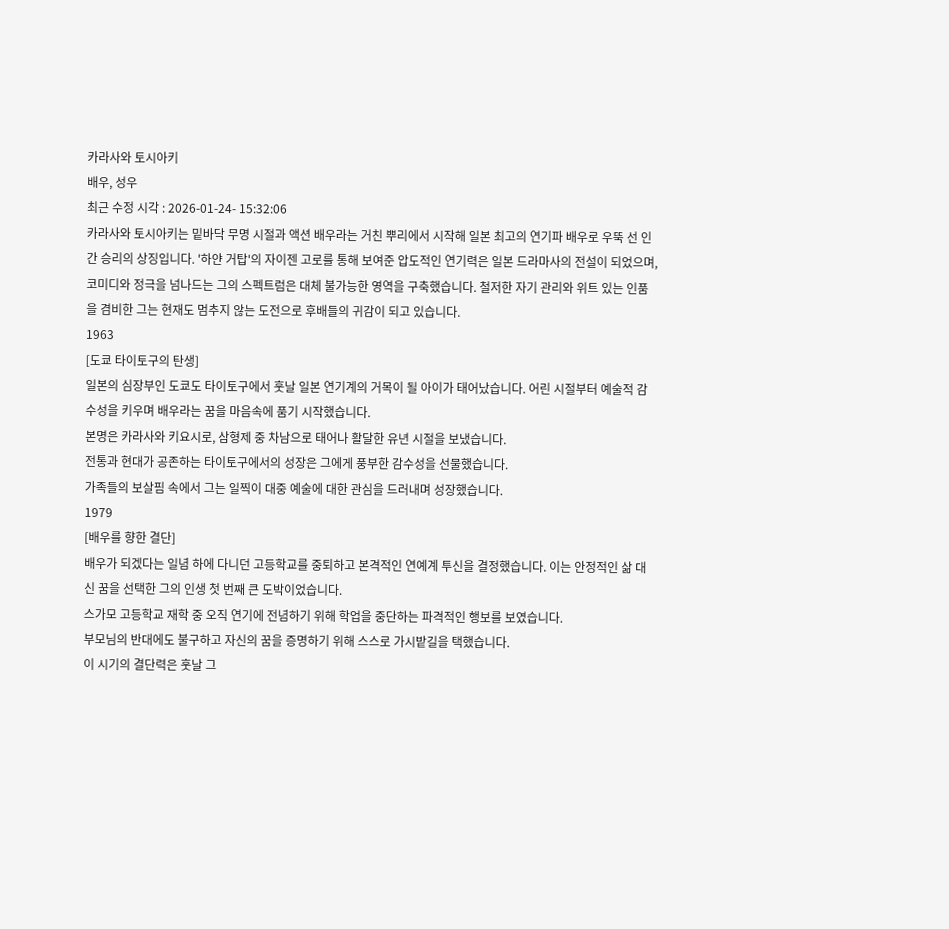카라사와 토시아키
배우, 성우
최근 수정 시각 : 2026-01-24- 15:32:06
카라사와 토시아키는 밑바닥 무명 시절과 액션 배우라는 거친 뿌리에서 시작해 일본 최고의 연기파 배우로 우뚝 선 인간 승리의 상징입니다. '하얀 거탑'의 자이젠 고로를 통해 보여준 압도적인 연기력은 일본 드라마사의 전설이 되었으며, 코미디와 정극을 넘나드는 그의 스펙트럼은 대체 불가능한 영역을 구축했습니다. 철저한 자기 관리와 위트 있는 인품을 겸비한 그는 현재도 멈추지 않는 도전으로 후배들의 귀감이 되고 있습니다.
1963
[도쿄 타이토구의 탄생]
일본의 심장부인 도쿄도 타이토구에서 훗날 일본 연기계의 거목이 될 아이가 태어났습니다. 어린 시절부터 예술적 감수성을 키우며 배우라는 꿈을 마음속에 품기 시작했습니다.
본명은 카라사와 키요시로, 삼형제 중 차남으로 태어나 활달한 유년 시절을 보냈습니다.
전통과 현대가 공존하는 타이토구에서의 성장은 그에게 풍부한 감수성을 선물했습니다.
가족들의 보살핌 속에서 그는 일찍이 대중 예술에 대한 관심을 드러내며 성장했습니다.
1979
[배우를 향한 결단]
배우가 되겠다는 일념 하에 다니던 고등학교를 중퇴하고 본격적인 연예계 투신을 결정했습니다. 이는 안정적인 삶 대신 꿈을 선택한 그의 인생 첫 번째 큰 도박이었습니다.
스가모 고등학교 재학 중 오직 연기에 전념하기 위해 학업을 중단하는 파격적인 행보를 보였습니다.
부모님의 반대에도 불구하고 자신의 꿈을 증명하기 위해 스스로 가시밭길을 택했습니다.
이 시기의 결단력은 훗날 그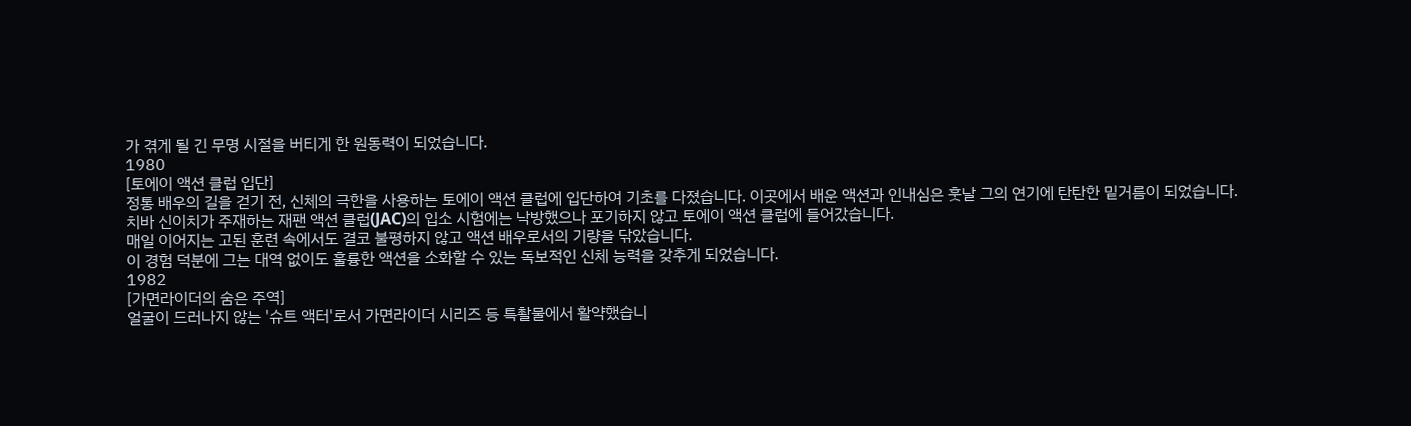가 겪게 될 긴 무명 시절을 버티게 한 원동력이 되었습니다.
1980
[토에이 액션 클럽 입단]
정통 배우의 길을 걷기 전, 신체의 극한을 사용하는 토에이 액션 클럽에 입단하여 기초를 다졌습니다. 이곳에서 배운 액션과 인내심은 훗날 그의 연기에 탄탄한 밑거름이 되었습니다.
치바 신이치가 주재하는 재팬 액션 클럽(JAC)의 입소 시험에는 낙방했으나 포기하지 않고 토에이 액션 클럽에 들어갔습니다.
매일 이어지는 고된 훈련 속에서도 결코 불평하지 않고 액션 배우로서의 기량을 닦았습니다.
이 경험 덕분에 그는 대역 없이도 훌륭한 액션을 소화할 수 있는 독보적인 신체 능력을 갖추게 되었습니다.
1982
[가면라이더의 숨은 주역]
얼굴이 드러나지 않는 '슈트 액터'로서 가면라이더 시리즈 등 특촬물에서 활약했습니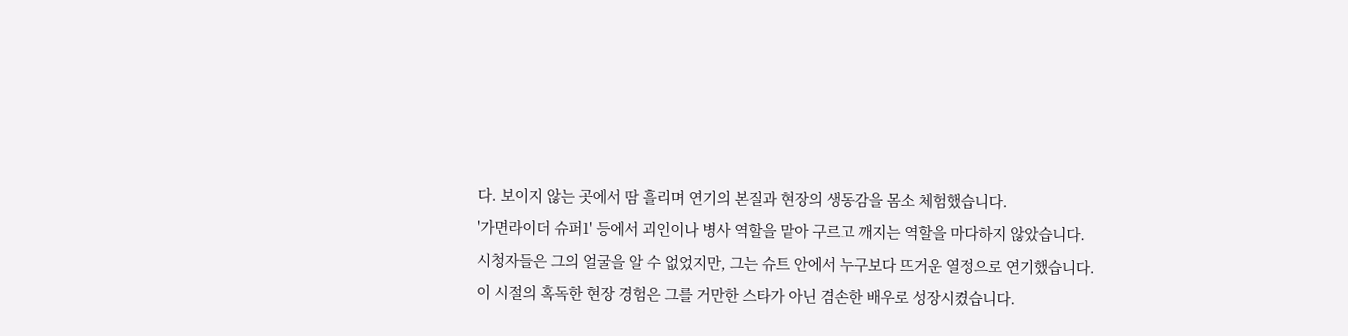다. 보이지 않는 곳에서 땀 흘리며 연기의 본질과 현장의 생동감을 몸소 체험했습니다.
'가면라이더 슈퍼1' 등에서 괴인이나 병사 역할을 맡아 구르고 깨지는 역할을 마다하지 않았습니다.
시청자들은 그의 얼굴을 알 수 없었지만, 그는 슈트 안에서 누구보다 뜨거운 열정으로 연기했습니다.
이 시절의 혹독한 현장 경험은 그를 거만한 스타가 아닌 겸손한 배우로 성장시켰습니다.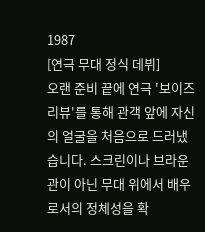1987
[연극 무대 정식 데뷔]
오랜 준비 끝에 연극 '보이즈 리뷰'를 통해 관객 앞에 자신의 얼굴을 처음으로 드러냈습니다. 스크린이나 브라운관이 아닌 무대 위에서 배우로서의 정체성을 확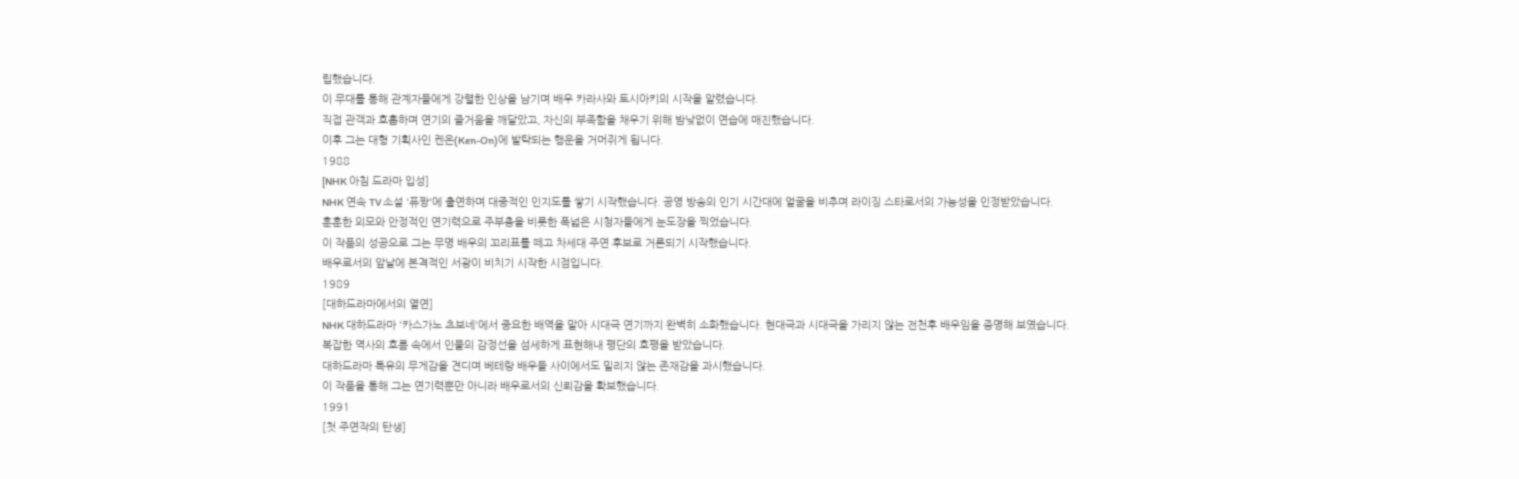립했습니다.
이 무대를 통해 관계자들에게 강렬한 인상을 남기며 배우 카라사와 토시아키의 시작을 알렸습니다.
직접 관객과 호흡하며 연기의 즐거움을 깨달았고, 자신의 부족함을 채우기 위해 밤낮없이 연습에 매진했습니다.
이후 그는 대형 기획사인 켄온(Ken-On)에 발탁되는 행운을 거머쥐게 됩니다.
1988
[NHK 아침 드라마 입성]
NHK 연속 TV 소설 '퓨짱'에 출연하며 대중적인 인지도를 쌓기 시작했습니다. 공영 방송의 인기 시간대에 얼굴을 비추며 라이징 스타로서의 가능성을 인정받았습니다.
훈훈한 외모와 안정적인 연기력으로 주부층을 비롯한 폭넓은 시청자들에게 눈도장을 찍었습니다.
이 작품의 성공으로 그는 무명 배우의 꼬리표를 떼고 차세대 주연 후보로 거론되기 시작했습니다.
배우로서의 앞날에 본격적인 서광이 비치기 시작한 시점입니다.
1989
[대하드라마에서의 열연]
NHK 대하드라마 '카스가노 츠보네'에서 중요한 배역을 맡아 시대극 연기까지 완벽히 소화했습니다. 현대극과 시대극을 가리지 않는 전천후 배우임을 증명해 보였습니다.
복잡한 역사의 흐름 속에서 인물의 감정선을 섬세하게 표현해내 평단의 호평을 받았습니다.
대하드라마 특유의 무게감을 견디며 베테랑 배우들 사이에서도 밀리지 않는 존재감을 과시했습니다.
이 작품을 통해 그는 연기력뿐만 아니라 배우로서의 신뢰감을 확보했습니다.
1991
[첫 주연작의 탄생]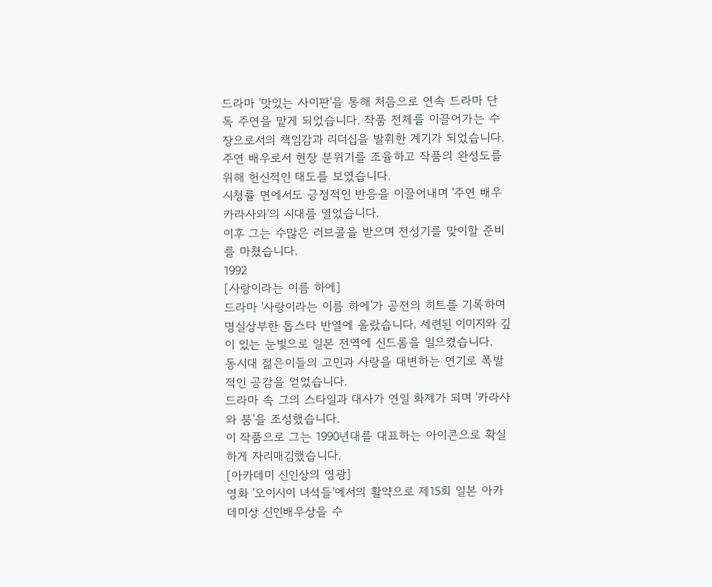드라마 '맛있는 사이판'을 통해 처음으로 연속 드라마 단독 주연을 맡게 되었습니다. 작품 전체를 이끌어가는 수장으로서의 책임감과 리더십을 발휘한 계기가 되었습니다.
주연 배우로서 현장 분위기를 조율하고 작품의 완성도를 위해 헌신적인 태도를 보였습니다.
시청률 면에서도 긍정적인 반응을 이끌어내며 '주연 배우 카라사와'의 시대를 열었습니다.
이후 그는 수많은 러브콜을 받으며 전성기를 맞이할 준비를 마쳤습니다.
1992
[사랑이라는 이름 하에]
드라마 '사랑이라는 이름 하에'가 공전의 히트를 기록하며 명실상부한 톱스타 반열에 올랐습니다. 세련된 이미지와 깊이 있는 눈빛으로 일본 전역에 신드롬을 일으켰습니다.
동시대 젊은이들의 고민과 사랑을 대변하는 연기로 폭발적인 공감을 얻었습니다.
드라마 속 그의 스타일과 대사가 연일 화제가 되며 '카라사와 붐'을 조성했습니다.
이 작품으로 그는 1990년대를 대표하는 아이콘으로 확실하게 자리매김했습니다.
[아카데미 신인상의 영광]
영화 '오이시이 녀석들'에서의 활약으로 제15회 일본 아카데미상 신인배우상을 수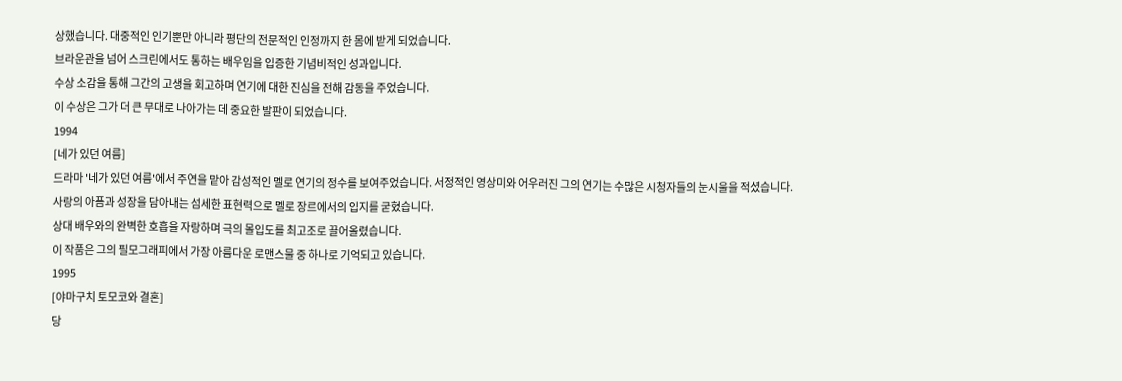상했습니다. 대중적인 인기뿐만 아니라 평단의 전문적인 인정까지 한 몸에 받게 되었습니다.
브라운관을 넘어 스크린에서도 통하는 배우임을 입증한 기념비적인 성과입니다.
수상 소감을 통해 그간의 고생을 회고하며 연기에 대한 진심을 전해 감동을 주었습니다.
이 수상은 그가 더 큰 무대로 나아가는 데 중요한 발판이 되었습니다.
1994
[네가 있던 여름]
드라마 '네가 있던 여름'에서 주연을 맡아 감성적인 멜로 연기의 정수를 보여주었습니다. 서정적인 영상미와 어우러진 그의 연기는 수많은 시청자들의 눈시울을 적셨습니다.
사랑의 아픔과 성장을 담아내는 섬세한 표현력으로 멜로 장르에서의 입지를 굳혔습니다.
상대 배우와의 완벽한 호흡을 자랑하며 극의 몰입도를 최고조로 끌어올렸습니다.
이 작품은 그의 필모그래피에서 가장 아름다운 로맨스물 중 하나로 기억되고 있습니다.
1995
[야마구치 토모코와 결혼]
당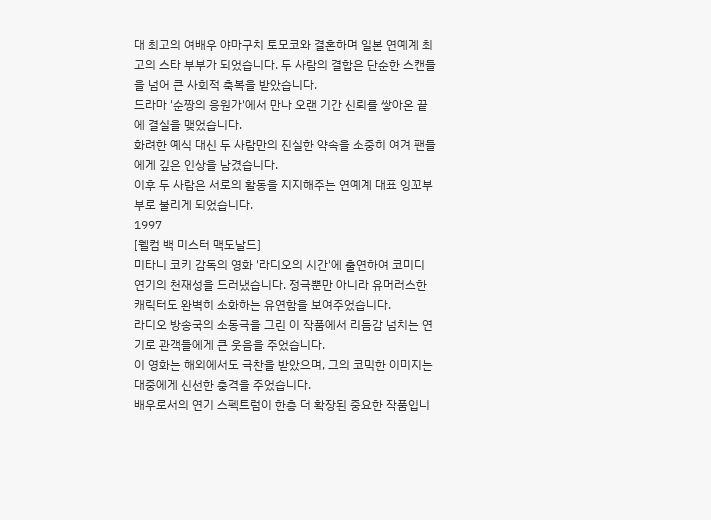대 최고의 여배우 야마구치 토모코와 결혼하며 일본 연예계 최고의 스타 부부가 되었습니다. 두 사람의 결합은 단순한 스캔들을 넘어 큰 사회적 축복을 받았습니다.
드라마 '순짱의 응원가'에서 만나 오랜 기간 신뢰를 쌓아온 끝에 결실을 맺었습니다.
화려한 예식 대신 두 사람만의 진실한 약속을 소중히 여겨 팬들에게 깊은 인상을 남겼습니다.
이후 두 사람은 서로의 활동을 지지해주는 연예계 대표 잉꼬부부로 불리게 되었습니다.
1997
[웰컴 백 미스터 맥도날드]
미타니 코키 감독의 영화 '라디오의 시간'에 출연하여 코미디 연기의 천재성을 드러냈습니다. 정극뿐만 아니라 유머러스한 캐릭터도 완벽히 소화하는 유연함을 보여주었습니다.
라디오 방송국의 소동극을 그린 이 작품에서 리듬감 넘치는 연기로 관객들에게 큰 웃음을 주었습니다.
이 영화는 해외에서도 극찬을 받았으며, 그의 코믹한 이미지는 대중에게 신선한 충격을 주었습니다.
배우로서의 연기 스펙트럼이 한층 더 확장된 중요한 작품입니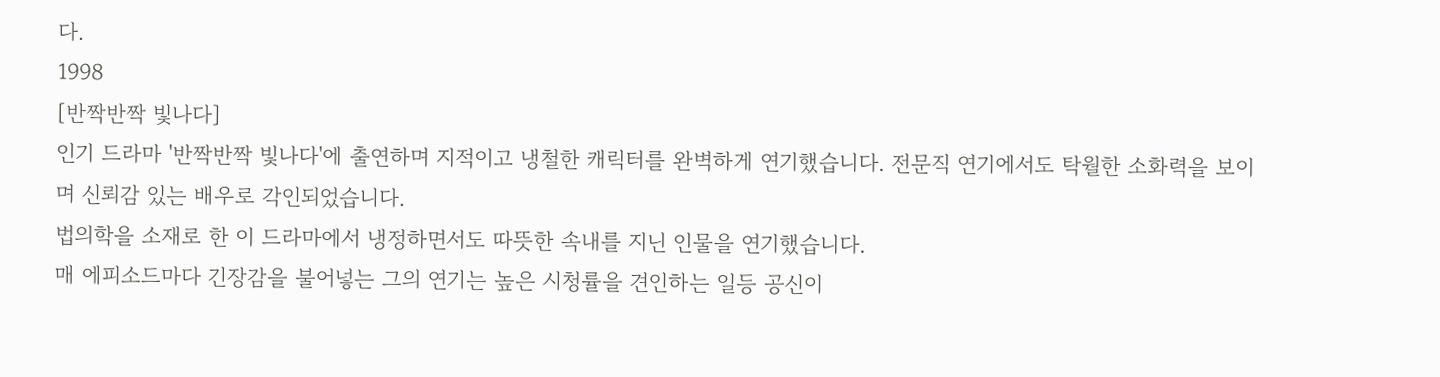다.
1998
[반짝반짝 빛나다]
인기 드라마 '반짝반짝 빛나다'에 출연하며 지적이고 냉철한 캐릭터를 완벽하게 연기했습니다. 전문직 연기에서도 탁월한 소화력을 보이며 신뢰감 있는 배우로 각인되었습니다.
법의학을 소재로 한 이 드라마에서 냉정하면서도 따뜻한 속내를 지닌 인물을 연기했습니다.
매 에피소드마다 긴장감을 불어넣는 그의 연기는 높은 시청률을 견인하는 일등 공신이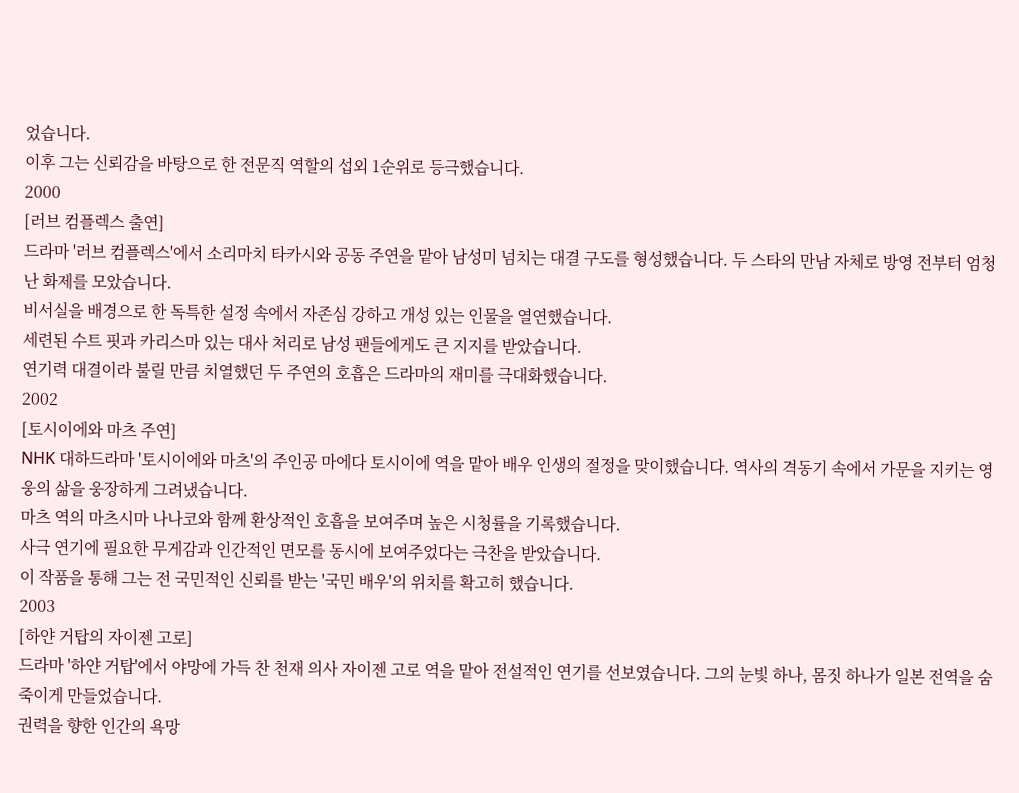었습니다.
이후 그는 신뢰감을 바탕으로 한 전문직 역할의 섭외 1순위로 등극했습니다.
2000
[러브 컴플렉스 출연]
드라마 '러브 컴플렉스'에서 소리마치 타카시와 공동 주연을 맡아 남성미 넘치는 대결 구도를 형성했습니다. 두 스타의 만남 자체로 방영 전부터 엄청난 화제를 모았습니다.
비서실을 배경으로 한 독특한 설정 속에서 자존심 강하고 개성 있는 인물을 열연했습니다.
세련된 수트 핏과 카리스마 있는 대사 처리로 남성 팬들에게도 큰 지지를 받았습니다.
연기력 대결이라 불릴 만큼 치열했던 두 주연의 호흡은 드라마의 재미를 극대화했습니다.
2002
[토시이에와 마츠 주연]
NHK 대하드라마 '토시이에와 마츠'의 주인공 마에다 토시이에 역을 맡아 배우 인생의 절정을 맞이했습니다. 역사의 격동기 속에서 가문을 지키는 영웅의 삶을 웅장하게 그려냈습니다.
마츠 역의 마츠시마 나나코와 함께 환상적인 호흡을 보여주며 높은 시청률을 기록했습니다.
사극 연기에 필요한 무게감과 인간적인 면모를 동시에 보여주었다는 극찬을 받았습니다.
이 작품을 통해 그는 전 국민적인 신뢰를 받는 '국민 배우'의 위치를 확고히 했습니다.
2003
[하얀 거탑의 자이젠 고로]
드라마 '하얀 거탑'에서 야망에 가득 찬 천재 의사 자이젠 고로 역을 맡아 전설적인 연기를 선보였습니다. 그의 눈빛 하나, 몸짓 하나가 일본 전역을 숨죽이게 만들었습니다.
권력을 향한 인간의 욕망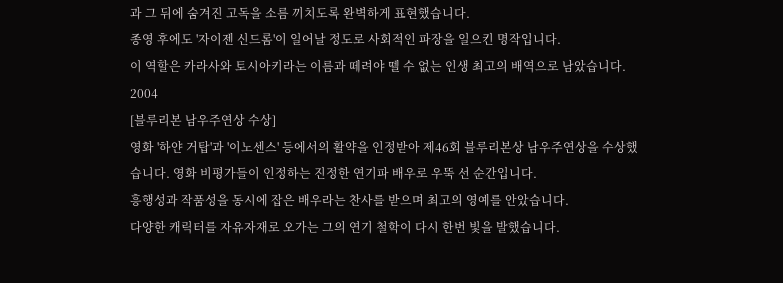과 그 뒤에 숨겨진 고독을 소름 끼치도록 완벽하게 표현했습니다.
종영 후에도 '자이젠 신드롬'이 일어날 정도로 사회적인 파장을 일으킨 명작입니다.
이 역할은 카라사와 토시아키라는 이름과 떼려야 뗄 수 없는 인생 최고의 배역으로 남았습니다.
2004
[블루리본 남우주연상 수상]
영화 '하얀 거탑'과 '이노센스' 등에서의 활약을 인정받아 제46회 블루리본상 남우주연상을 수상했습니다. 영화 비평가들이 인정하는 진정한 연기파 배우로 우뚝 선 순간입니다.
흥행성과 작품성을 동시에 잡은 배우라는 찬사를 받으며 최고의 영예를 안았습니다.
다양한 캐릭터를 자유자재로 오가는 그의 연기 철학이 다시 한번 빛을 발했습니다.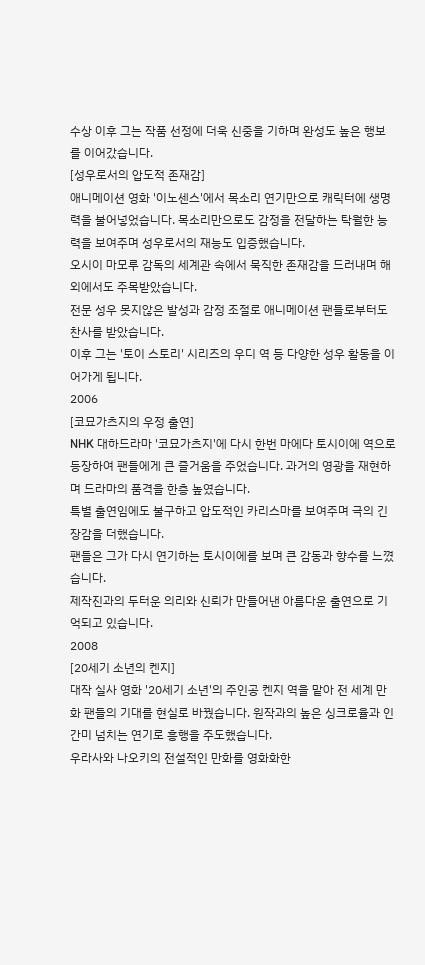수상 이후 그는 작품 선정에 더욱 신중을 기하며 완성도 높은 행보를 이어갔습니다.
[성우로서의 압도적 존재감]
애니메이션 영화 '이노센스'에서 목소리 연기만으로 캐릭터에 생명력을 불어넣었습니다. 목소리만으로도 감정을 전달하는 탁월한 능력을 보여주며 성우로서의 재능도 입증했습니다.
오시이 마모루 감독의 세계관 속에서 묵직한 존재감을 드러내며 해외에서도 주목받았습니다.
전문 성우 못지않은 발성과 감정 조절로 애니메이션 팬들로부터도 찬사를 받았습니다.
이후 그는 '토이 스토리' 시리즈의 우디 역 등 다양한 성우 활동을 이어가게 됩니다.
2006
[코묘가츠지의 우정 출연]
NHK 대하드라마 '코묘가츠지'에 다시 한번 마에다 토시이에 역으로 등장하여 팬들에게 큰 즐거움을 주었습니다. 과거의 영광을 재현하며 드라마의 품격을 한층 높였습니다.
특별 출연임에도 불구하고 압도적인 카리스마를 보여주며 극의 긴장감을 더했습니다.
팬들은 그가 다시 연기하는 토시이에를 보며 큰 감동과 향수를 느꼈습니다.
제작진과의 두터운 의리와 신뢰가 만들어낸 아름다운 출연으로 기억되고 있습니다.
2008
[20세기 소년의 켄지]
대작 실사 영화 '20세기 소년'의 주인공 켄지 역을 맡아 전 세계 만화 팬들의 기대를 현실로 바꿨습니다. 원작과의 높은 싱크로율과 인간미 넘치는 연기로 흥행을 주도했습니다.
우라사와 나오키의 전설적인 만화를 영화화한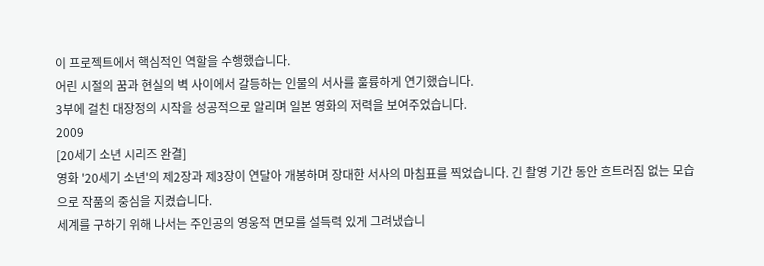이 프로젝트에서 핵심적인 역할을 수행했습니다.
어린 시절의 꿈과 현실의 벽 사이에서 갈등하는 인물의 서사를 훌륭하게 연기했습니다.
3부에 걸친 대장정의 시작을 성공적으로 알리며 일본 영화의 저력을 보여주었습니다.
2009
[20세기 소년 시리즈 완결]
영화 '20세기 소년'의 제2장과 제3장이 연달아 개봉하며 장대한 서사의 마침표를 찍었습니다. 긴 촬영 기간 동안 흐트러짐 없는 모습으로 작품의 중심을 지켰습니다.
세계를 구하기 위해 나서는 주인공의 영웅적 면모를 설득력 있게 그려냈습니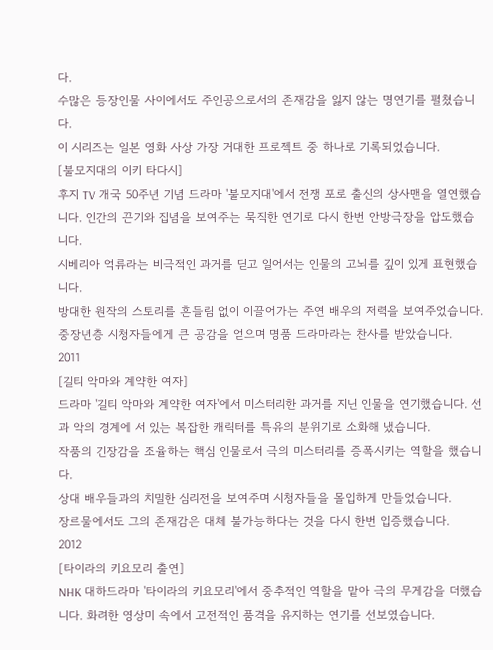다.
수많은 등장인물 사이에서도 주인공으로서의 존재감을 잃지 않는 명연기를 펼쳤습니다.
이 시리즈는 일본 영화 사상 가장 거대한 프로젝트 중 하나로 기록되었습니다.
[불모지대의 이키 타다시]
후지 TV 개국 50주년 기념 드라마 '불모지대'에서 전쟁 포로 출신의 상사맨을 열연했습니다. 인간의 끈기와 집념을 보여주는 묵직한 연기로 다시 한번 안방극장을 압도했습니다.
시베리아 억류라는 비극적인 과거를 딛고 일어서는 인물의 고뇌를 깊이 있게 표현했습니다.
방대한 원작의 스토리를 흔들림 없이 이끌어가는 주연 배우의 저력을 보여주었습니다.
중장년층 시청자들에게 큰 공감을 얻으며 명품 드라마라는 찬사를 받았습니다.
2011
[길티 악마와 계약한 여자]
드라마 '길티 악마와 계약한 여자'에서 미스터리한 과거를 지닌 인물을 연기했습니다. 선과 악의 경계에 서 있는 복잡한 캐릭터를 특유의 분위기로 소화해 냈습니다.
작품의 긴장감을 조율하는 핵심 인물로서 극의 미스터리를 증폭시키는 역할을 했습니다.
상대 배우들과의 치밀한 심리전을 보여주며 시청자들을 몰입하게 만들었습니다.
장르물에서도 그의 존재감은 대체 불가능하다는 것을 다시 한번 입증했습니다.
2012
[타이라의 키요모리 출연]
NHK 대하드라마 '타이라의 키요모리'에서 중추적인 역할을 맡아 극의 무게감을 더했습니다. 화려한 영상미 속에서 고전적인 품격을 유지하는 연기를 선보였습니다.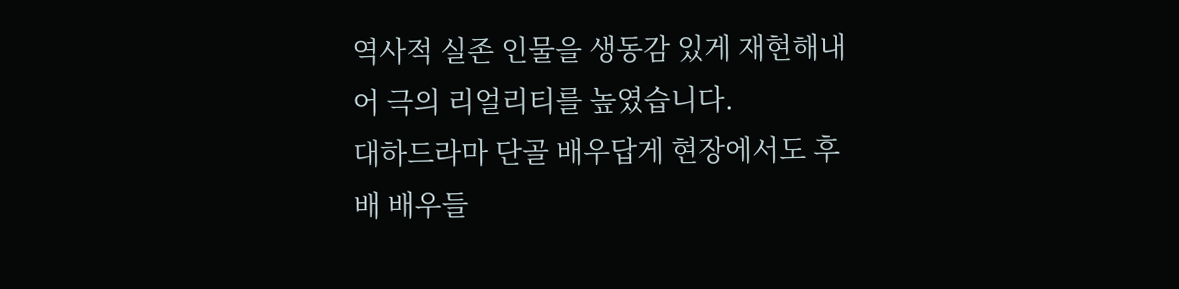역사적 실존 인물을 생동감 있게 재현해내어 극의 리얼리티를 높였습니다.
대하드라마 단골 배우답게 현장에서도 후배 배우들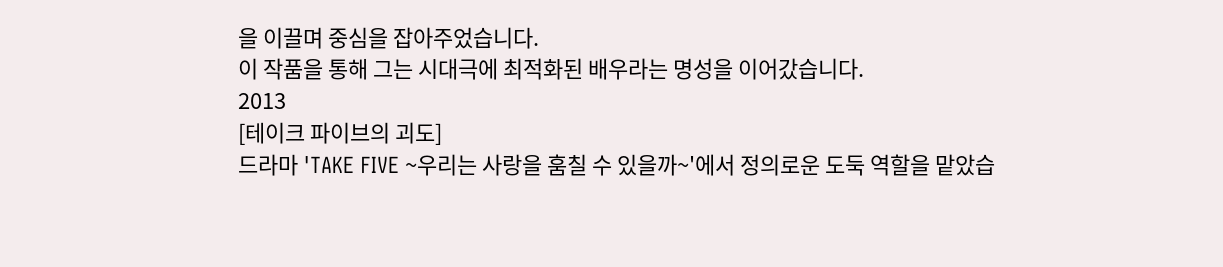을 이끌며 중심을 잡아주었습니다.
이 작품을 통해 그는 시대극에 최적화된 배우라는 명성을 이어갔습니다.
2013
[테이크 파이브의 괴도]
드라마 'TAKE FIVE ~우리는 사랑을 훔칠 수 있을까~'에서 정의로운 도둑 역할을 맡았습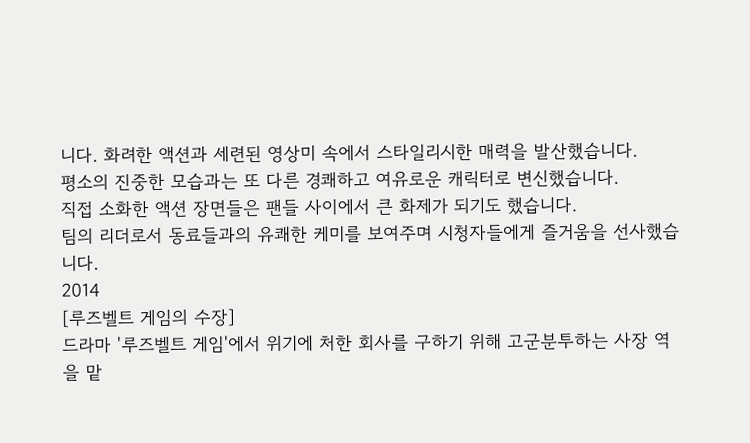니다. 화려한 액션과 세련된 영상미 속에서 스타일리시한 매력을 발산했습니다.
평소의 진중한 모습과는 또 다른 경쾌하고 여유로운 캐릭터로 변신했습니다.
직접 소화한 액션 장면들은 팬들 사이에서 큰 화제가 되기도 했습니다.
팀의 리더로서 동료들과의 유쾌한 케미를 보여주며 시청자들에게 즐거움을 선사했습니다.
2014
[루즈벨트 게임의 수장]
드라마 '루즈벨트 게임'에서 위기에 처한 회사를 구하기 위해 고군분투하는 사장 역을 맡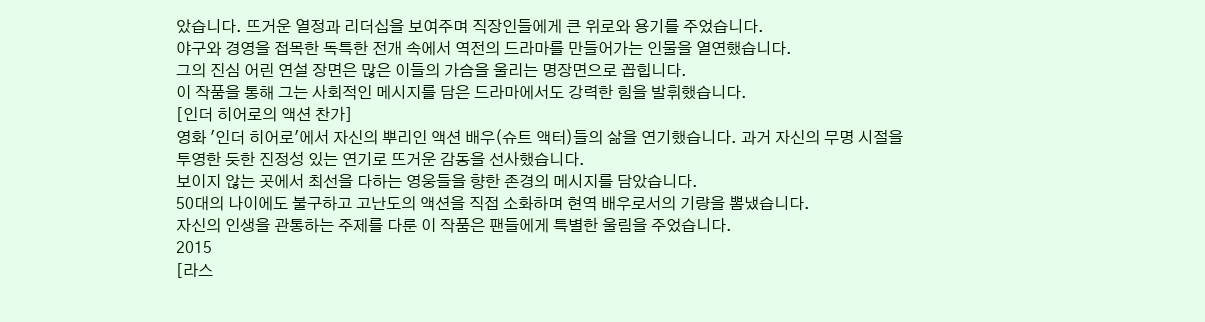았습니다. 뜨거운 열정과 리더십을 보여주며 직장인들에게 큰 위로와 용기를 주었습니다.
야구와 경영을 접목한 독특한 전개 속에서 역전의 드라마를 만들어가는 인물을 열연했습니다.
그의 진심 어린 연설 장면은 많은 이들의 가슴을 울리는 명장면으로 꼽힙니다.
이 작품을 통해 그는 사회적인 메시지를 담은 드라마에서도 강력한 힘을 발휘했습니다.
[인더 히어로의 액션 찬가]
영화 '인더 히어로'에서 자신의 뿌리인 액션 배우(슈트 액터)들의 삶을 연기했습니다. 과거 자신의 무명 시절을 투영한 듯한 진정성 있는 연기로 뜨거운 감동을 선사했습니다.
보이지 않는 곳에서 최선을 다하는 영웅들을 향한 존경의 메시지를 담았습니다.
50대의 나이에도 불구하고 고난도의 액션을 직접 소화하며 현역 배우로서의 기량을 뽐냈습니다.
자신의 인생을 관통하는 주제를 다룬 이 작품은 팬들에게 특별한 울림을 주었습니다.
2015
[라스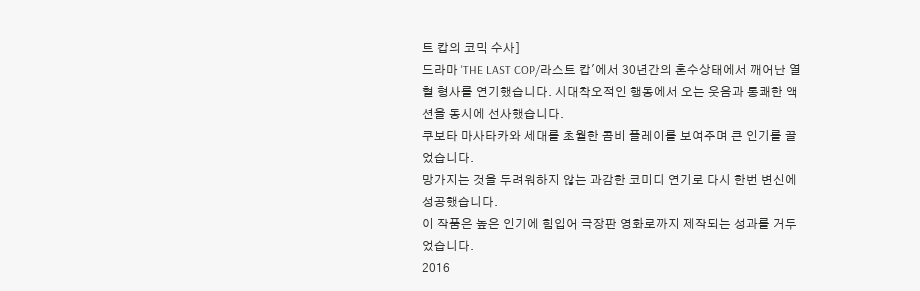트 캅의 코믹 수사]
드라마 'THE LAST COP/라스트 캅'에서 30년간의 혼수상태에서 깨어난 열혈 형사를 연기했습니다. 시대착오적인 행동에서 오는 웃음과 통쾌한 액션을 동시에 선사했습니다.
쿠보타 마사타카와 세대를 초월한 콤비 플레이를 보여주며 큰 인기를 끌었습니다.
망가지는 것을 두려워하지 않는 과감한 코미디 연기로 다시 한번 변신에 성공했습니다.
이 작품은 높은 인기에 힘입어 극장판 영화로까지 제작되는 성과를 거두었습니다.
2016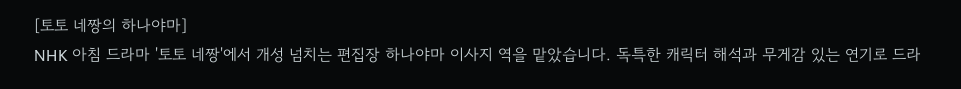[토토 네짱의 하나야마]
NHK 아침 드라마 '토토 네짱'에서 개성 넘치는 편집장 하나야마 이사지 역을 맡았습니다. 독특한 캐릭터 해석과 무게감 있는 연기로 드라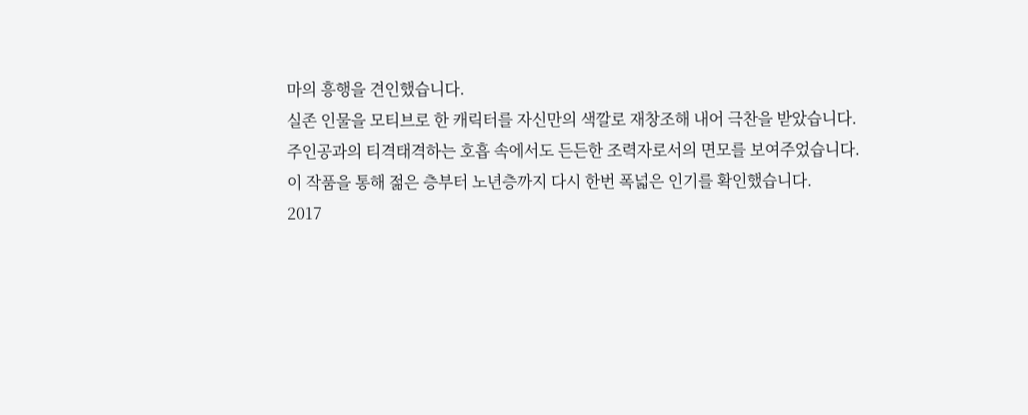마의 흥행을 견인했습니다.
실존 인물을 모티브로 한 캐릭터를 자신만의 색깔로 재창조해 내어 극찬을 받았습니다.
주인공과의 티격태격하는 호흡 속에서도 든든한 조력자로서의 면모를 보여주었습니다.
이 작품을 통해 젊은 층부터 노년층까지 다시 한번 폭넓은 인기를 확인했습니다.
2017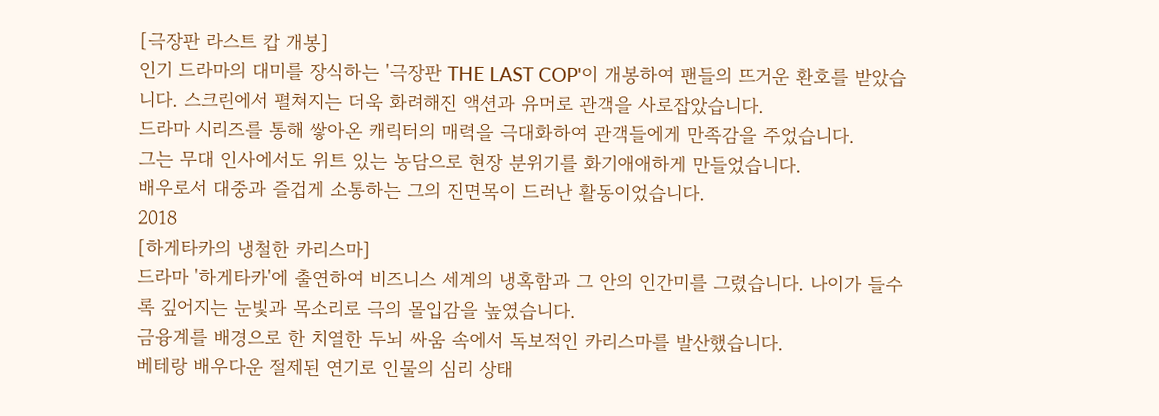[극장판 라스트 캅 개봉]
인기 드라마의 대미를 장식하는 '극장판 THE LAST COP'이 개봉하여 팬들의 뜨거운 환호를 받았습니다. 스크린에서 펼쳐지는 더욱 화려해진 액션과 유머로 관객을 사로잡았습니다.
드라마 시리즈를 통해 쌓아온 캐릭터의 매력을 극대화하여 관객들에게 만족감을 주었습니다.
그는 무대 인사에서도 위트 있는 농담으로 현장 분위기를 화기애애하게 만들었습니다.
배우로서 대중과 즐겁게 소통하는 그의 진면목이 드러난 활동이었습니다.
2018
[하게타카의 냉철한 카리스마]
드라마 '하게타카'에 출연하여 비즈니스 세계의 냉혹함과 그 안의 인간미를 그렸습니다. 나이가 들수록 깊어지는 눈빛과 목소리로 극의 몰입감을 높였습니다.
금융계를 배경으로 한 치열한 두뇌 싸움 속에서 독보적인 카리스마를 발산했습니다.
베테랑 배우다운 절제된 연기로 인물의 심리 상태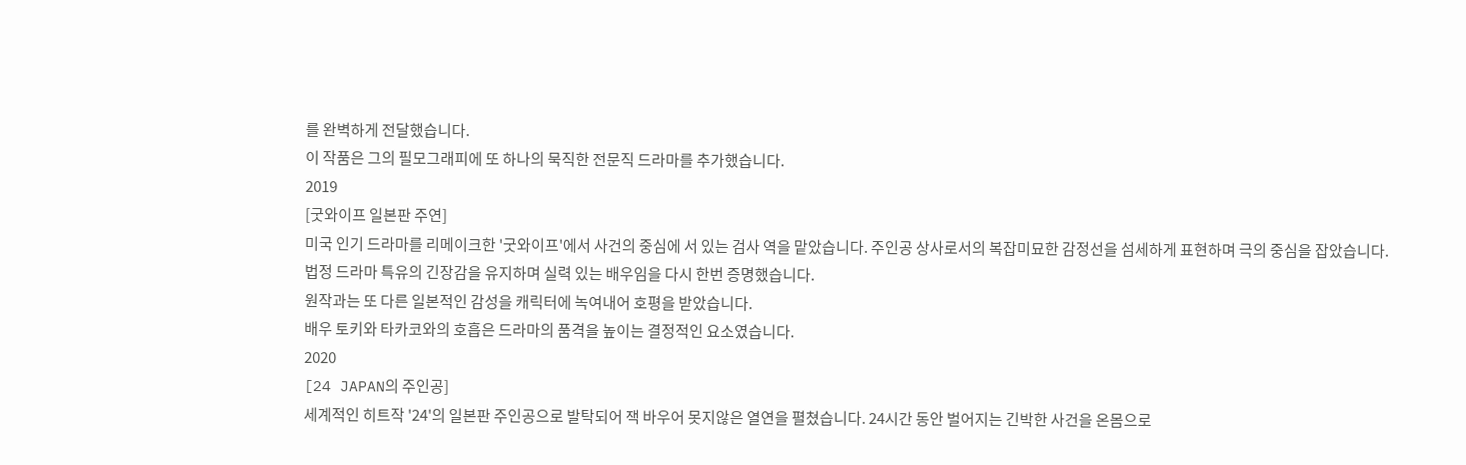를 완벽하게 전달했습니다.
이 작품은 그의 필모그래피에 또 하나의 묵직한 전문직 드라마를 추가했습니다.
2019
[굿와이프 일본판 주연]
미국 인기 드라마를 리메이크한 '굿와이프'에서 사건의 중심에 서 있는 검사 역을 맡았습니다. 주인공 상사로서의 복잡미묘한 감정선을 섬세하게 표현하며 극의 중심을 잡았습니다.
법정 드라마 특유의 긴장감을 유지하며 실력 있는 배우임을 다시 한번 증명했습니다.
원작과는 또 다른 일본적인 감성을 캐릭터에 녹여내어 호평을 받았습니다.
배우 토키와 타카코와의 호흡은 드라마의 품격을 높이는 결정적인 요소였습니다.
2020
[24 JAPAN의 주인공]
세계적인 히트작 '24'의 일본판 주인공으로 발탁되어 잭 바우어 못지않은 열연을 펼쳤습니다. 24시간 동안 벌어지는 긴박한 사건을 온몸으로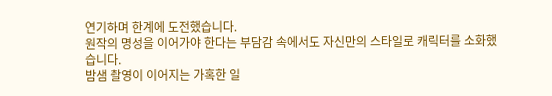연기하며 한계에 도전했습니다.
원작의 명성을 이어가야 한다는 부담감 속에서도 자신만의 스타일로 캐릭터를 소화했습니다.
밤샘 촬영이 이어지는 가혹한 일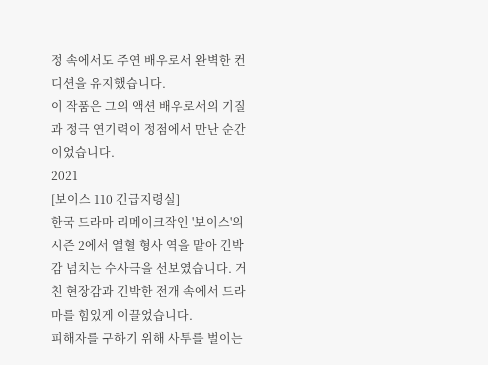정 속에서도 주연 배우로서 완벽한 컨디션을 유지했습니다.
이 작품은 그의 액션 배우로서의 기질과 정극 연기력이 정점에서 만난 순간이었습니다.
2021
[보이스 110 긴급지령실]
한국 드라마 리메이크작인 '보이스'의 시즌 2에서 열혈 형사 역을 맡아 긴박감 넘치는 수사극을 선보였습니다. 거친 현장감과 긴박한 전개 속에서 드라마를 힘있게 이끌었습니다.
피해자를 구하기 위해 사투를 벌이는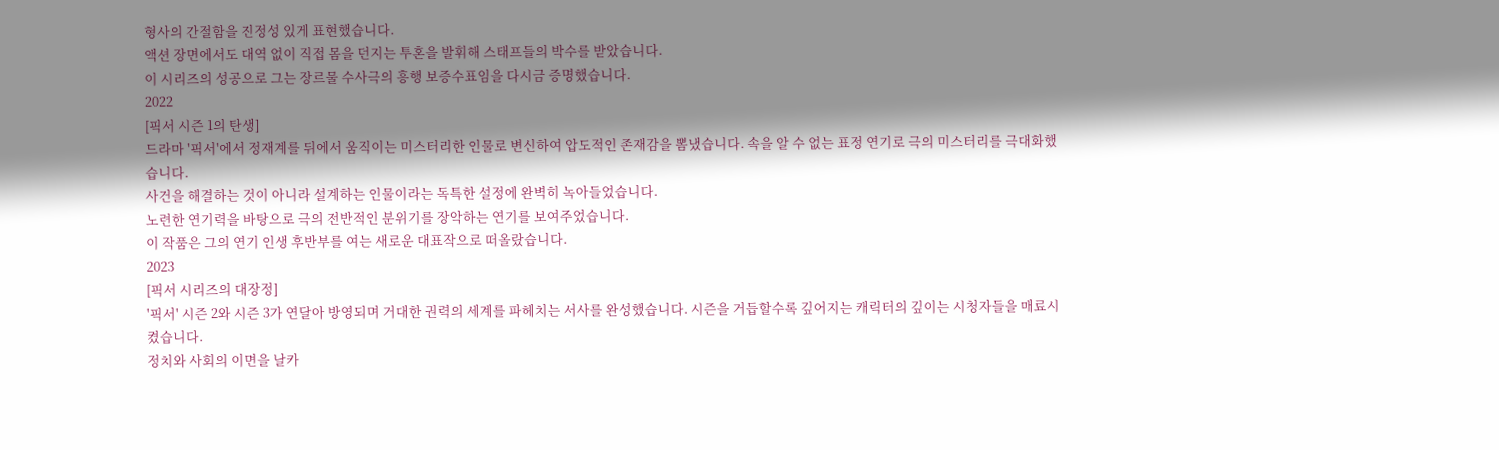형사의 간절함을 진정성 있게 표현했습니다.
액션 장면에서도 대역 없이 직접 몸을 던지는 투혼을 발휘해 스태프들의 박수를 받았습니다.
이 시리즈의 성공으로 그는 장르물 수사극의 흥행 보증수표임을 다시금 증명했습니다.
2022
[픽서 시즌 1의 탄생]
드라마 '픽서'에서 정재계를 뒤에서 움직이는 미스터리한 인물로 변신하여 압도적인 존재감을 뽐냈습니다. 속을 알 수 없는 표정 연기로 극의 미스터리를 극대화했습니다.
사건을 해결하는 것이 아니라 설계하는 인물이라는 독특한 설정에 완벽히 녹아들었습니다.
노련한 연기력을 바탕으로 극의 전반적인 분위기를 장악하는 연기를 보여주었습니다.
이 작품은 그의 연기 인생 후반부를 여는 새로운 대표작으로 떠올랐습니다.
2023
[픽서 시리즈의 대장정]
'픽서' 시즌 2와 시즌 3가 연달아 방영되며 거대한 권력의 세계를 파헤치는 서사를 완성했습니다. 시즌을 거듭할수록 깊어지는 캐릭터의 깊이는 시청자들을 매료시켰습니다.
정치와 사회의 이면을 날카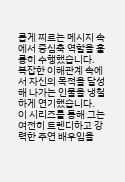롭게 찌르는 메시지 속에서 중심축 역할을 훌륭히 수행했습니다.
복잡한 이해관계 속에서 자신의 목적을 달성해 나가는 인물을 냉철하게 연기했습니다.
이 시리즈를 통해 그는 여전히 트렌디하고 강력한 주연 배우임을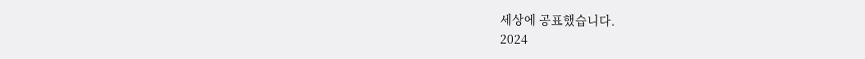세상에 공표했습니다.
2024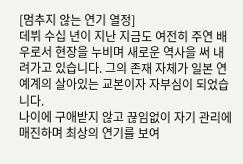[멈추지 않는 연기 열정]
데뷔 수십 년이 지난 지금도 여전히 주연 배우로서 현장을 누비며 새로운 역사을 써 내려가고 있습니다. 그의 존재 자체가 일본 연예계의 살아있는 교본이자 자부심이 되었습니다.
나이에 구애받지 않고 끊임없이 자기 관리에 매진하며 최상의 연기를 보여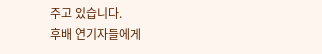주고 있습니다.
후배 연기자들에게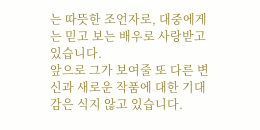는 따뜻한 조언자로, 대중에게는 믿고 보는 배우로 사랑받고 있습니다.
앞으로 그가 보여줄 또 다른 변신과 새로운 작품에 대한 기대감은 식지 않고 있습니다.